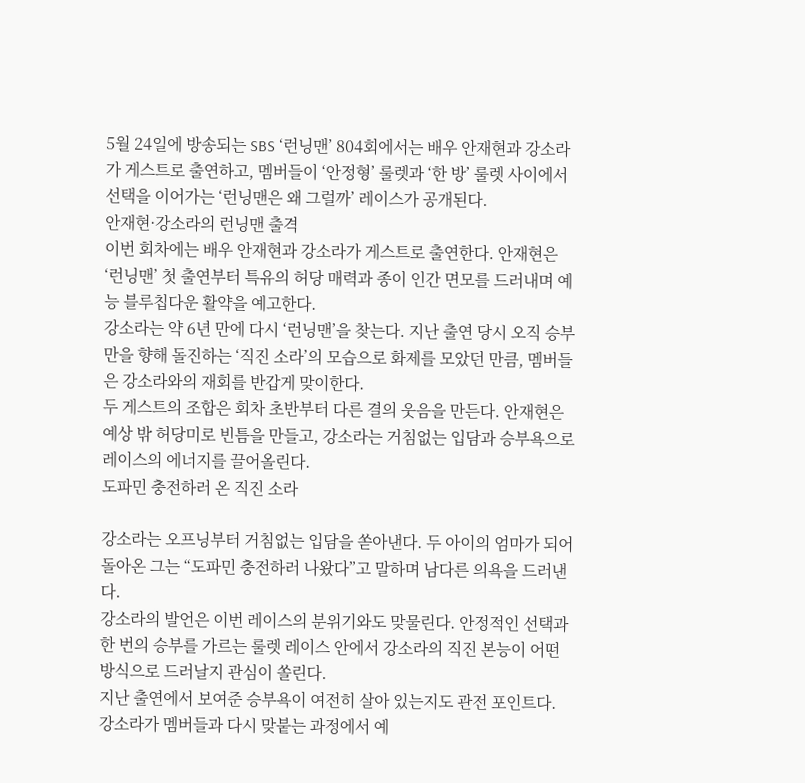5월 24일에 방송되는 SBS ‘런닝맨’ 804회에서는 배우 안재현과 강소라가 게스트로 출연하고, 멤버들이 ‘안정형’ 룰렛과 ‘한 방’ 룰렛 사이에서 선택을 이어가는 ‘런닝맨은 왜 그럴까’ 레이스가 공개된다.
안재현·강소라의 런닝맨 출격
이번 회차에는 배우 안재현과 강소라가 게스트로 출연한다. 안재현은 ‘런닝맨’ 첫 출연부터 특유의 허당 매력과 종이 인간 면모를 드러내며 예능 블루칩다운 활약을 예고한다.
강소라는 약 6년 만에 다시 ‘런닝맨’을 찾는다. 지난 출연 당시 오직 승부만을 향해 돌진하는 ‘직진 소라’의 모습으로 화제를 모았던 만큼, 멤버들은 강소라와의 재회를 반갑게 맞이한다.
두 게스트의 조합은 회차 초반부터 다른 결의 웃음을 만든다. 안재현은 예상 밖 허당미로 빈틈을 만들고, 강소라는 거침없는 입담과 승부욕으로 레이스의 에너지를 끌어올린다.
도파민 충전하러 온 직진 소라

강소라는 오프닝부터 거침없는 입담을 쏟아낸다. 두 아이의 엄마가 되어 돌아온 그는 “도파민 충전하러 나왔다”고 말하며 남다른 의욕을 드러낸다.
강소라의 발언은 이번 레이스의 분위기와도 맞물린다. 안정적인 선택과 한 번의 승부를 가르는 룰렛 레이스 안에서 강소라의 직진 본능이 어떤 방식으로 드러날지 관심이 쏠린다.
지난 출연에서 보여준 승부욕이 여전히 살아 있는지도 관전 포인트다. 강소라가 멤버들과 다시 맞붙는 과정에서 예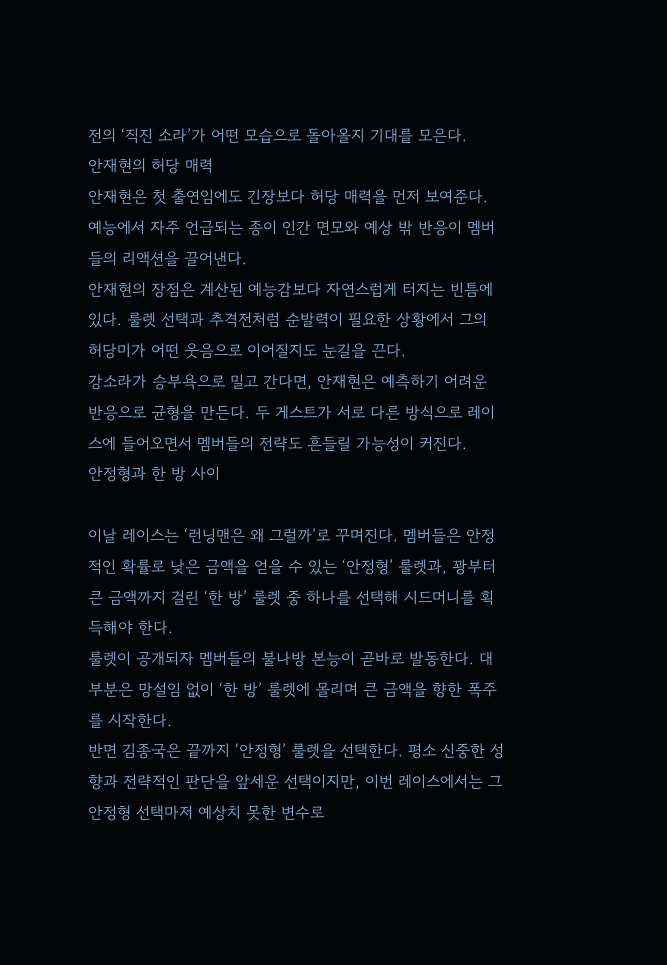전의 ‘직진 소라’가 어떤 모습으로 돌아올지 기대를 모은다.
안재현의 허당 매력
안재현은 첫 출연임에도 긴장보다 허당 매력을 먼저 보여준다. 예능에서 자주 언급되는 종이 인간 면모와 예상 밖 반응이 멤버들의 리액션을 끌어낸다.
안재현의 장점은 계산된 예능감보다 자연스럽게 터지는 빈틈에 있다. 룰렛 선택과 추격전처럼 순발력이 필요한 상황에서 그의 허당미가 어떤 웃음으로 이어질지도 눈길을 끈다.
강소라가 승부욕으로 밀고 간다면, 안재현은 예측하기 어려운 반응으로 균형을 만든다. 두 게스트가 서로 다른 방식으로 레이스에 들어오면서 멤버들의 전략도 흔들릴 가능성이 커진다.
안정형과 한 방 사이

이날 레이스는 ‘런닝맨은 왜 그럴까’로 꾸며진다. 멤버들은 안정적인 확률로 낮은 금액을 얻을 수 있는 ‘안정형’ 룰렛과, 꽝부터 큰 금액까지 걸린 ‘한 방’ 룰렛 중 하나를 선택해 시드머니를 획득해야 한다.
룰렛이 공개되자 멤버들의 불나방 본능이 곧바로 발동한다. 대부분은 망설임 없이 ‘한 방’ 룰렛에 몰리며 큰 금액을 향한 폭주를 시작한다.
반면 김종국은 끝까지 ‘안정형’ 룰렛을 선택한다. 평소 신중한 성향과 전략적인 판단을 앞세운 선택이지만, 이번 레이스에서는 그 안정형 선택마저 예상치 못한 변수로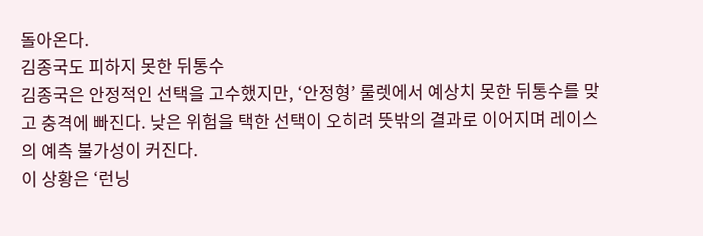돌아온다.
김종국도 피하지 못한 뒤통수
김종국은 안정적인 선택을 고수했지만, ‘안정형’ 룰렛에서 예상치 못한 뒤통수를 맞고 충격에 빠진다. 낮은 위험을 택한 선택이 오히려 뜻밖의 결과로 이어지며 레이스의 예측 불가성이 커진다.
이 상황은 ‘런닝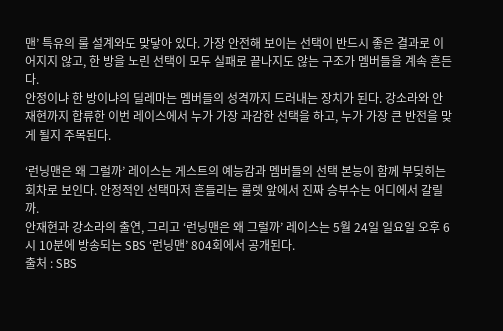맨’ 특유의 룰 설계와도 맞닿아 있다. 가장 안전해 보이는 선택이 반드시 좋은 결과로 이어지지 않고, 한 방을 노린 선택이 모두 실패로 끝나지도 않는 구조가 멤버들을 계속 흔든다.
안정이냐 한 방이냐의 딜레마는 멤버들의 성격까지 드러내는 장치가 된다. 강소라와 안재현까지 합류한 이번 레이스에서 누가 가장 과감한 선택을 하고, 누가 가장 큰 반전을 맞게 될지 주목된다.

‘런닝맨은 왜 그럴까’ 레이스는 게스트의 예능감과 멤버들의 선택 본능이 함께 부딪히는 회차로 보인다. 안정적인 선택마저 흔들리는 룰렛 앞에서 진짜 승부수는 어디에서 갈릴까.
안재현과 강소라의 출연, 그리고 ‘런닝맨은 왜 그럴까’ 레이스는 5월 24일 일요일 오후 6시 10분에 방송되는 SBS ‘런닝맨’ 804회에서 공개된다.
출처 : SBS